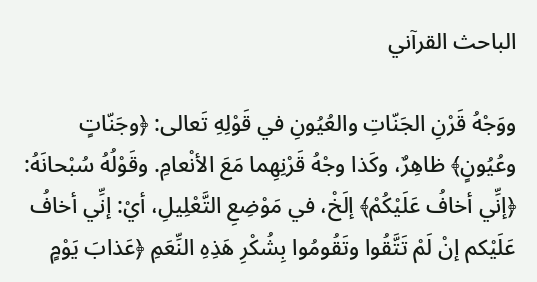الباحث القرآني

ووَجْهُ قَرْنِ الجَنّاتِ والعُيُونِ في قَوْلِهِ تَعالى: ﴿وجَنّاتٍ وعُيُونٍ﴾ ظاهِرٌ، وكَذا وجْهُ قَرْنِهِما مَعَ الأنْعامِ. وقَوْلُهُ سُبْحانَهُ: ﴿إنِّي أخافُ عَلَيْكُمْ﴾ إلَخْ، في مَوْضِعِ التَّعْلِيلِ، أيْ: إنِّي أخافُ عَلَيْكم إنْ لَمْ تَتَّقُوا وتَقُومُوا بِشُكْرِ هَذِهِ النِّعَمِ ﴿عَذابَ يَوْمٍ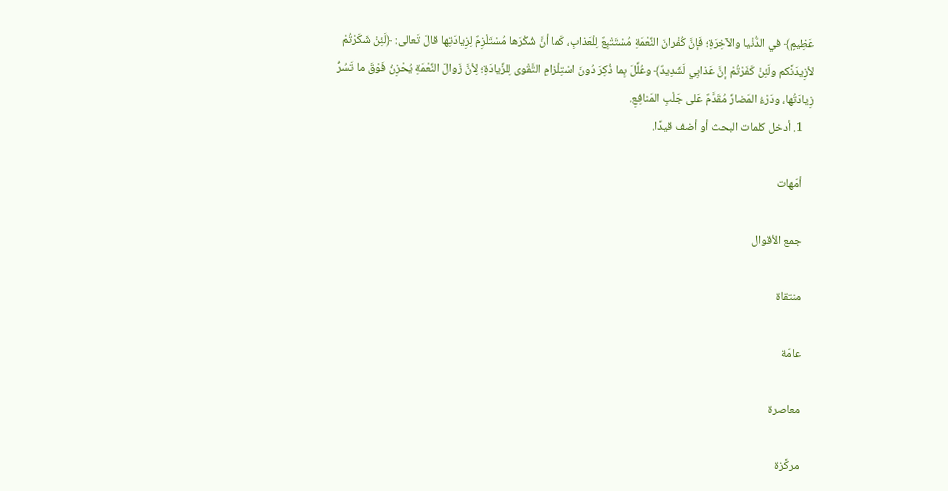عَظِيمٍ﴾ في الدُّنْيا والآخِرَةِ؛ فَإنَّ كُفْرانَ النِّعْمَةِ مُسْتَتْبِعٌ لِلْعَذابِ، كَما أنَّ شُكْرَها مُسْتَلْزِمٌ لِزِيادَتِها قالَ تَعالى: ﴿لَئِنْ شَكَرْتُمْ لأزِيدَنَّكم ولَئِنْ كَفَرْتُمْ إنَّ عَذابِي لَشَدِيدٌ﴾ وعُلِّلَ بِما ذُكِرَ دُونَ اسْتِلْزامِ التَّقْوى لِلزِّيادَةِ؛ لِأنَّ زَوالَ النِّعْمَةِ يُحْزِنُ فَوْقَ ما تَسُرُّ زِيادَتُها، ودَرْءُ المَضارِّ مُقَدَّمٌ عَلى جَلْبِ المَنافِعِ.
    1. أدخل كلمات البحث أو أضف قيدًا.

    أمّهات

    جمع الأقوال

    منتقاة

    عامّة

    معاصرة

    مركَّزة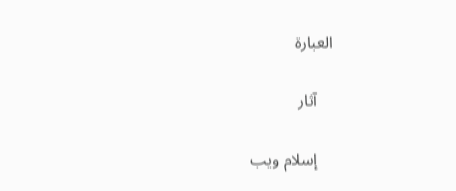العبارة

    آثار

    إسلام ويب